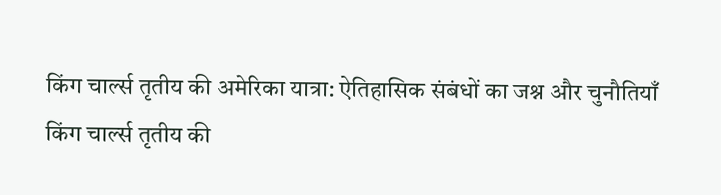किंग चार्ल्स तृतीय की अमेरिका यात्रा: ऐतिहासिक संबंधों का जश्न और चुनौतियाँ
किंग चार्ल्स तृतीय की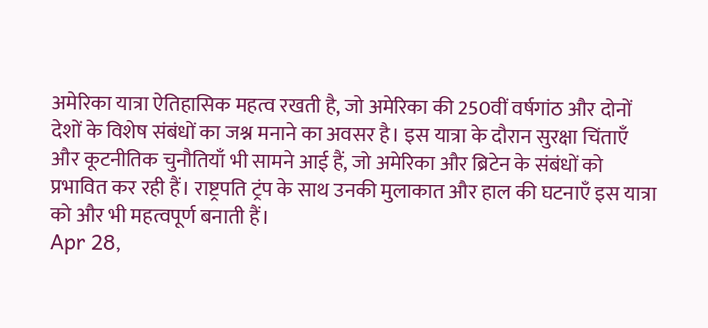अमेरिका यात्रा ऐतिहासिक महत्व रखती है, जो अमेरिका की 250वीं वर्षगांठ और दोनों देशों के विशेष संबंधों का जश्न मनाने का अवसर है। इस यात्रा के दौरान सुरक्षा चिंताएँ और कूटनीतिक चुनौतियाँ भी सामने आई हैं, जो अमेरिका और ब्रिटेन के संबंधों को प्रभावित कर रही हैं। राष्ट्रपति ट्रंप के साथ उनकी मुलाकात और हाल की घटनाएँ इस यात्रा को और भी महत्वपूर्ण बनाती हैं।
Apr 28,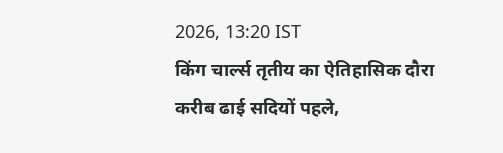2026, 13:20 IST
किंग चार्ल्स तृतीय का ऐतिहासिक दौरा
करीब ढाई सदियों पहले,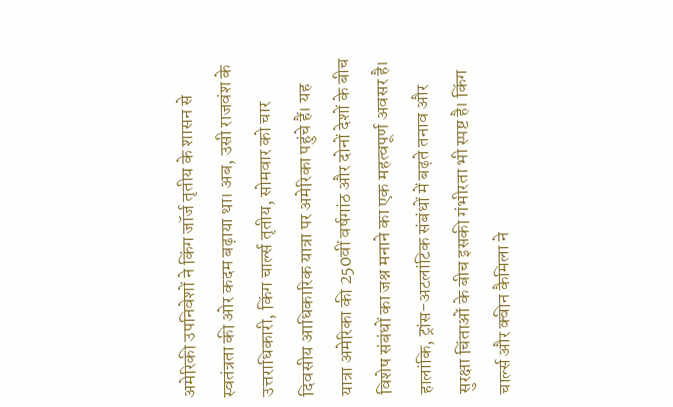अमेरिकी उपनिवेशों ने किंग जॉर्ज तृतीय के शासन से स्वतंत्रता की ओर कदम बढ़ाया था। अब, उसी राजवंश के उत्तराधिकारी, किंग चार्ल्स तृतीय, सोमवार को चार दिवसीय आधिकारिक यात्रा पर अमेरिका पहुंचे हैं। यह यात्रा अमेरिका की 250वीं वर्षगांठ और दोनों देशों के बीच विशेष संबंधों का जश्न मनाने का एक महत्वपूर्ण अवसर है। हालांकि, ट्रांस-अटलांटिक संबंधों में बढ़ते तनाव और सुरक्षा चिंताओं के बीच इसकी गंभीरता भी स्पष्ट है। किंग चार्ल्स और क्वीन कैमिला ने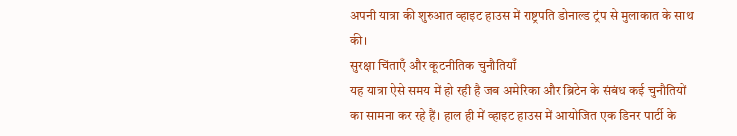अपनी यात्रा की शुरुआत व्हाइट हाउस में राष्ट्रपति डोनाल्ड ट्रंप से मुलाकात के साथ की।
सुरक्षा चिंताएँ और कूटनीतिक चुनौतियाँ
यह यात्रा ऐसे समय में हो रही है जब अमेरिका और ब्रिटेन के संबंध कई चुनौतियों का सामना कर रहे हैं। हाल ही में व्हाइट हाउस में आयोजित एक डिनर पार्टी के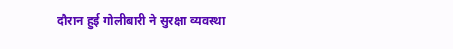दौरान हुई गोलीबारी ने सुरक्षा व्यवस्था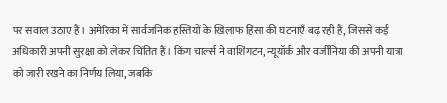पर सवाल उठाए हैं। अमेरिका में सार्वजनिक हस्तियों के खिलाफ हिंसा की घटनाएँ बढ़ रही हैं, जिससे कई अधिकारी अपनी सुरक्षा को लेकर चिंतित हैं। किंग चार्ल्स ने वाशिंगटन, न्यूयॉर्क और वर्जीनिया की अपनी यात्रा को जारी रखने का निर्णय लिया, जबकि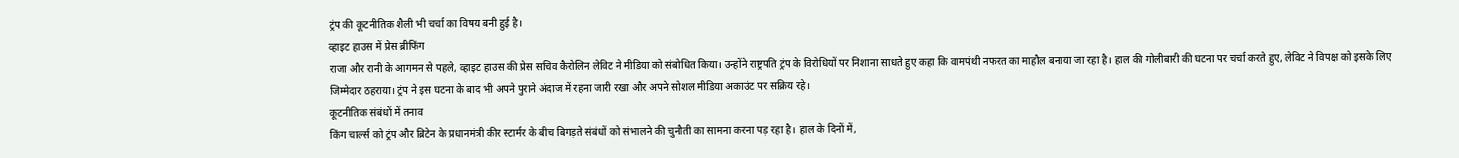ट्रंप की कूटनीतिक शैली भी चर्चा का विषय बनी हुई है।
व्हाइट हाउस में प्रेस ब्रीफिंग
राजा और रानी के आगमन से पहले, व्हाइट हाउस की प्रेस सचिव कैरोलिन लेविट ने मीडिया को संबोधित किया। उन्होंने राष्ट्रपति ट्रंप के विरोधियों पर निशाना साधते हुए कहा कि वामपंथी नफरत का माहौल बनाया जा रहा है। हाल की गोलीबारी की घटना पर चर्चा करते हुए, लेविट ने विपक्ष को इसके लिए जिम्मेदार ठहराया। ट्रंप ने इस घटना के बाद भी अपने पुराने अंदाज में रहना जारी रखा और अपने सोशल मीडिया अकाउंट पर सक्रिय रहे।
कूटनीतिक संबंधों में तनाव
किंग चार्ल्स को ट्रंप और ब्रिटेन के प्रधानमंत्री कीर स्टार्मर के बीच बिगड़ते संबंधों को संभालने की चुनौती का सामना करना पड़ रहा है। हाल के दिनों में,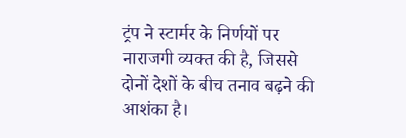ट्रंप ने स्टार्मर के निर्णयों पर नाराजगी व्यक्त की है, जिससे दोनों देशों के बीच तनाव बढ़ने की आशंका है।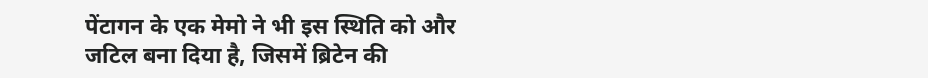पेंटागन के एक मेमो ने भी इस स्थिति को और जटिल बना दिया है, जिसमें ब्रिटेन की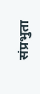संप्रभुता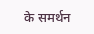के समर्थन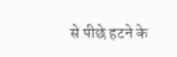से पीछे हटने के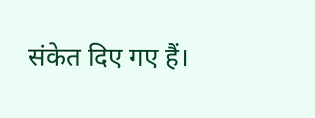संकेत दिए गए हैं।